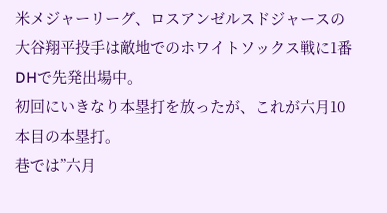米メジャーリーグ、ロスアンゼルスドジャースの大谷翔平投手は敵地でのホワイトソックス戦に1番DHで先発出場中。
初回にいきなり本塁打を放ったが、これが六月10本目の本塁打。
巷では”六月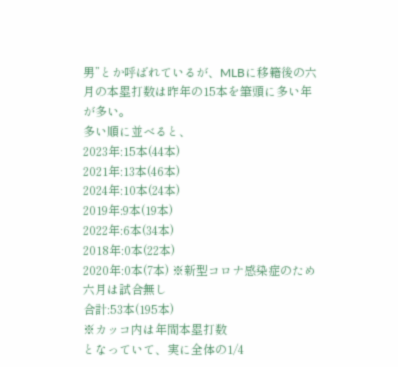男”とか呼ばれているが、MLBに移籍後の六月の本塁打数は昨年の15本を筆頭に多い年が多い。
多い順に並べると、
2023年:15本(44本)
2021年:13本(46本)
2024年:10本(24本)
2019年:9本(19本)
2022年:6本(34本)
2018年:0本(22本)
2020年:0本(7本) ※新型コロナ感染症のため六月は試合無し
合計:53本(195本)
※カッコ内は年間本塁打数
となっていて、実に全体の1/4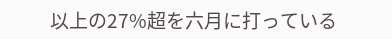以上の27%超を六月に打っている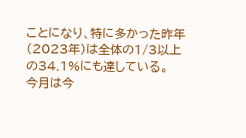ことになり、特に多かった昨年(2023年)は全体の1/3以上の34.1%にも達している。
今月は今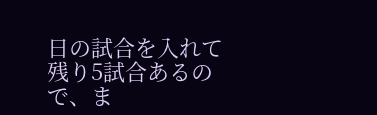日の試合を入れて残り5試合あるので、ま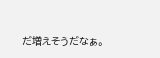だ増えそうだなぁ。